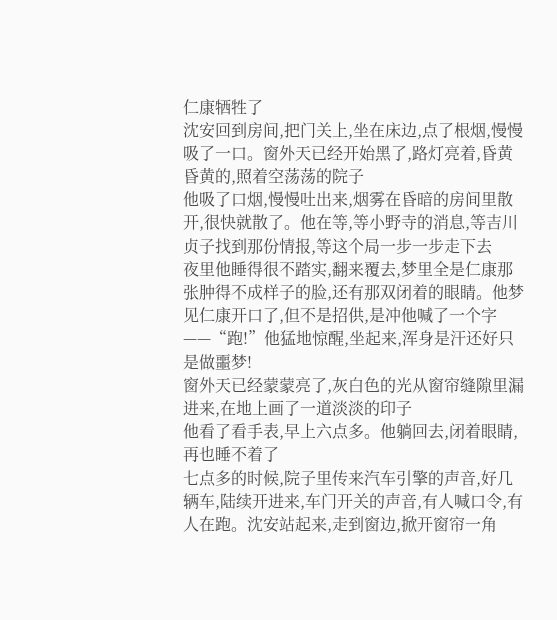仁康牺牲了
沈安回到房间,把门关上,坐在床边,点了根烟,慢慢吸了一口。窗外天已经开始黑了,路灯亮着,昏黄昏黄的,照着空荡荡的院子
他吸了口烟,慢慢吐出来,烟雾在昏暗的房间里散开,很快就散了。他在等,等小野寺的消息,等吉川贞子找到那份情报,等这个局一步一步走下去
夜里他睡得很不踏实,翻来覆去,梦里全是仁康那张肿得不成样子的脸,还有那双闭着的眼睛。他梦见仁康开口了,但不是招供,是冲他喊了一个字——“跑!”他猛地惊醒,坐起来,浑身是汗还好只是做噩梦!
窗外天已经蒙蒙亮了,灰白色的光从窗帘缝隙里漏进来,在地上画了一道淡淡的印子
他看了看手表,早上六点多。他躺回去,闭着眼睛,再也睡不着了
七点多的时候,院子里传来汽车引擎的声音,好几辆车,陆续开进来,车门开关的声音,有人喊口令,有人在跑。沈安站起来,走到窗边,掀开窗帘一角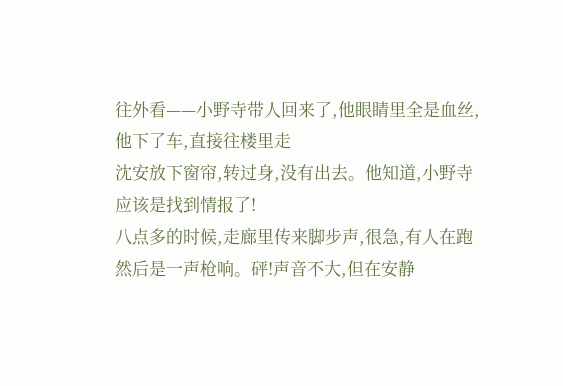往外看——小野寺带人回来了,他眼睛里全是血丝,他下了车,直接往楼里走
沈安放下窗帘,转过身,没有出去。他知道,小野寺应该是找到情报了!
八点多的时候,走廊里传来脚步声,很急,有人在跑
然后是一声枪响。砰!声音不大,但在安静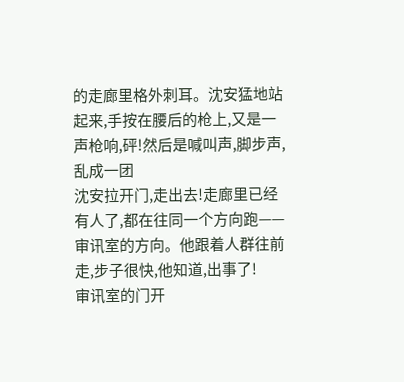的走廊里格外刺耳。沈安猛地站起来,手按在腰后的枪上,又是一声枪响,砰!然后是喊叫声,脚步声,乱成一团
沈安拉开门,走出去!走廊里已经有人了,都在往同一个方向跑——审讯室的方向。他跟着人群往前走,步子很快,他知道,出事了!
审讯室的门开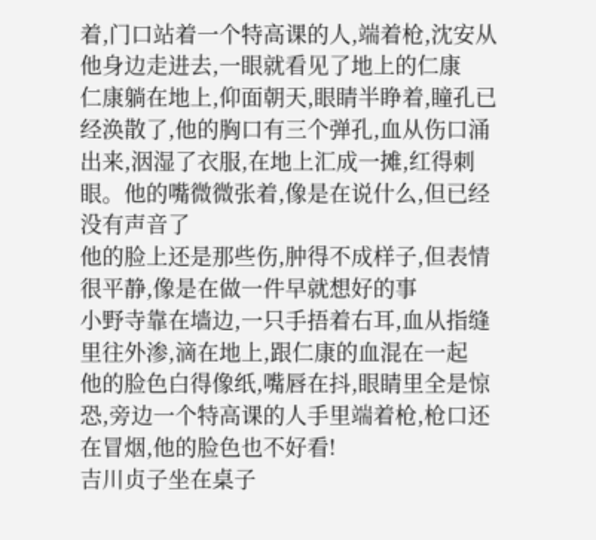着,门口站着一个特高课的人,端着枪,沈安从他身边走进去,一眼就看见了地上的仁康
仁康躺在地上,仰面朝天,眼睛半睁着,瞳孔已经涣散了,他的胸口有三个弹孔,血从伤口涌出来,洇湿了衣服,在地上汇成一摊,红得刺眼。他的嘴微微张着,像是在说什么,但已经没有声音了
他的脸上还是那些伤,肿得不成样子,但表情很平静,像是在做一件早就想好的事
小野寺靠在墙边,一只手捂着右耳,血从指缝里往外渗,滴在地上,跟仁康的血混在一起
他的脸色白得像纸,嘴唇在抖,眼睛里全是惊恐,旁边一个特高课的人手里端着枪,枪口还在冒烟,他的脸色也不好看!
吉川贞子坐在桌子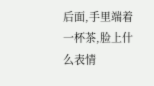后面,手里端着一杯茶,脸上什么表情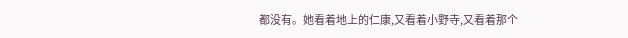都没有。她看着地上的仁康,又看着小野寺,又看着那个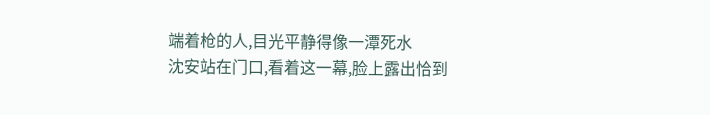端着枪的人,目光平静得像一潭死水
沈安站在门口,看着这一幕,脸上露出恰到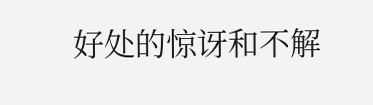好处的惊讶和不解